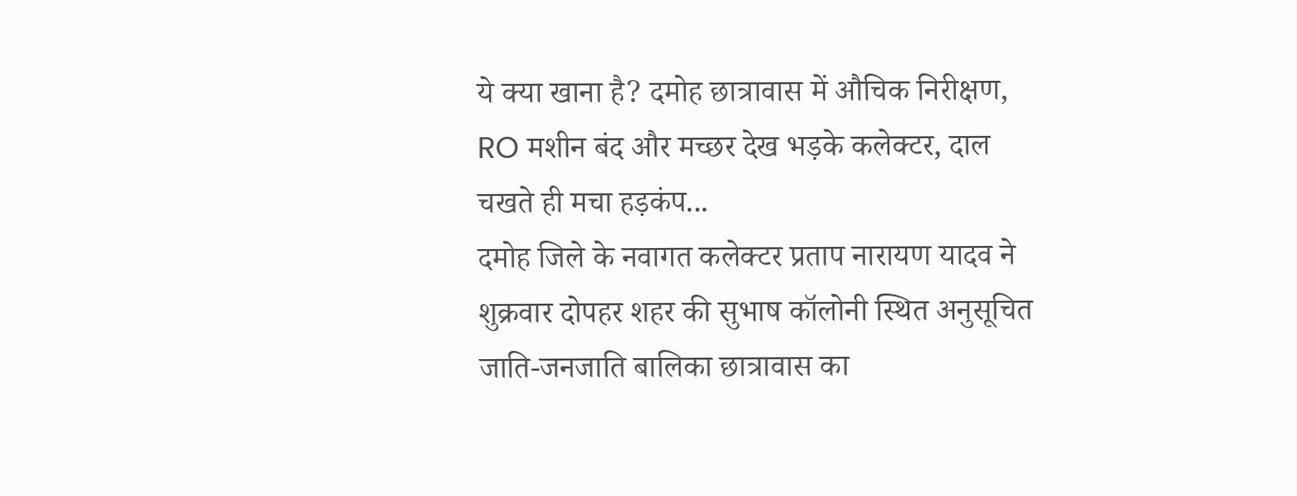ये क्या खाना है? दमोह छात्रावास में औचिक निरीक्षण, RO मशीन बंद और मच्छर देख भड़के कलेक्टर, दाल चखते ही मचा हड़कंप...
दमोह जिले के नवागत कलेक्टर प्रताप नारायण यादव ने शुक्रवार दोपहर शहर की सुभाष कॉलोनी स्थित अनुसूचित जाति-जनजाति बालिका छात्रावास का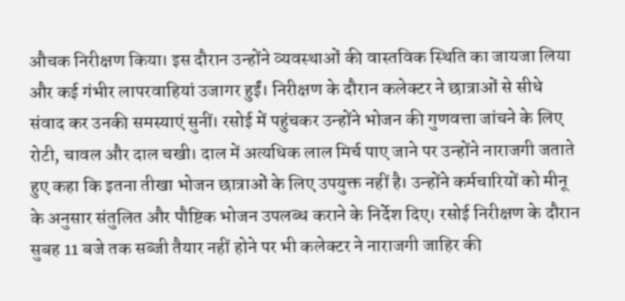औचक निरीक्षण किया। इस दौरान उन्होंने व्यवस्थाओं की वास्तविक स्थिति का जायजा लिया और कई गंभीर लापरवाहियां उजागर हुईं। निरीक्षण के दौरान कलेक्टर ने छात्राओं से सीधे संवाद कर उनकी समस्याएं सुनीं। रसोई में पहुंचकर उन्होंने भोजन की गुणवत्ता जांचने के लिए रोटी, चावल और दाल चखी। दाल में अत्यधिक लाल मिर्च पाए जाने पर उन्होंने नाराजगी जताते हुए कहा कि इतना तीखा भोजन छात्राओं के लिए उपयुक्त नहीं है। उन्होंने कर्मचारियों को मीनू के अनुसार संतुलित और पौष्टिक भोजन उपलब्ध कराने के निर्देश दिए। रसोई निरीक्षण के दौरान सुबह 11 बजे तक सब्जी तैयार नहीं होने पर भी कलेक्टर ने नाराजगी जाहिर की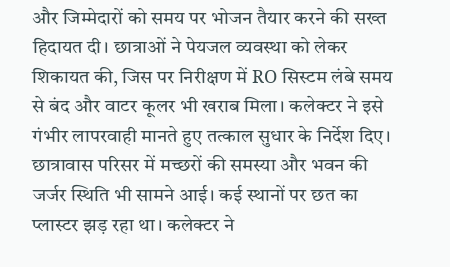और जिम्मेदारों को समय पर भोजन तैयार करने की सख्त हिदायत दी। छात्राओं ने पेयजल व्यवस्था को लेकर शिकायत की, जिस पर निरीक्षण में RO सिस्टम लंबे समय से बंद और वाटर कूलर भी खराब मिला। कलेक्टर ने इसे गंभीर लापरवाही मानते हुए तत्काल सुधार के निर्देश दिए। छात्रावास परिसर में मच्छरों की समस्या और भवन की जर्जर स्थिति भी सामने आई। कई स्थानों पर छत का प्लास्टर झड़ रहा था। कलेक्टर ने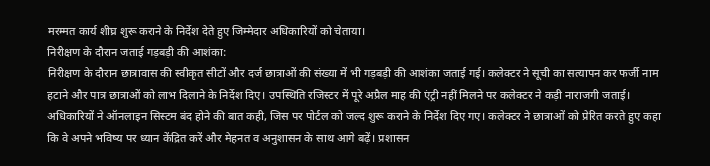मरम्मत कार्य शीघ्र शुरू कराने के निर्देश देते हुए जिम्मेदार अधिकारियों को चेताया।
निरीक्षण के दौरान जताई गड़बड़ी की आशंका:
निरीक्षण के दौरान छात्रावास की स्वीकृत सीटों और दर्ज छात्राओं की संख्या में भी गड़बड़ी की आशंका जताई गई। कलेक्टर ने सूची का सत्यापन कर फर्जी नाम हटाने और पात्र छात्राओं को लाभ दिलाने के निर्देश दिए। उपस्थिति रजिस्टर में पूरे अप्रैल माह की एंट्री नहीं मिलने पर कलेक्टर ने कड़ी नाराजगी जताई। अधिकारियों ने ऑनलाइन सिस्टम बंद होने की बात कही, जिस पर पोर्टल को जल्द शुरू कराने के निर्देश दिए गए। कलेक्टर ने छात्राओं को प्रेरित करते हुए कहा कि वे अपने भविष्य पर ध्यान केंद्रित करें और मेहनत व अनुशासन के साथ आगे बढ़ें। प्रशासन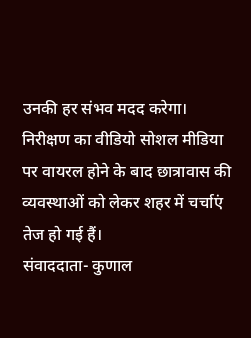उनकी हर संभव मदद करेगा। निरीक्षण का वीडियो सोशल मीडिया पर वायरल होने के बाद छात्रावास की व्यवस्थाओं को लेकर शहर में चर्चाएं तेज हो गई हैं।
संवाददाता- कुणाल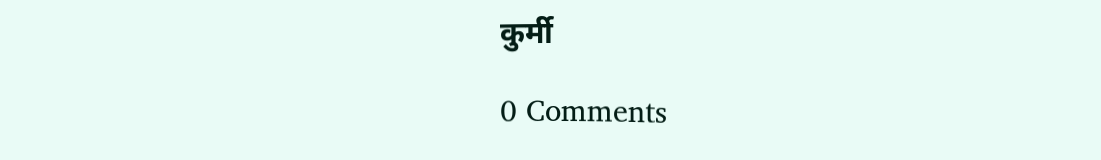कुर्मी

0 Comments